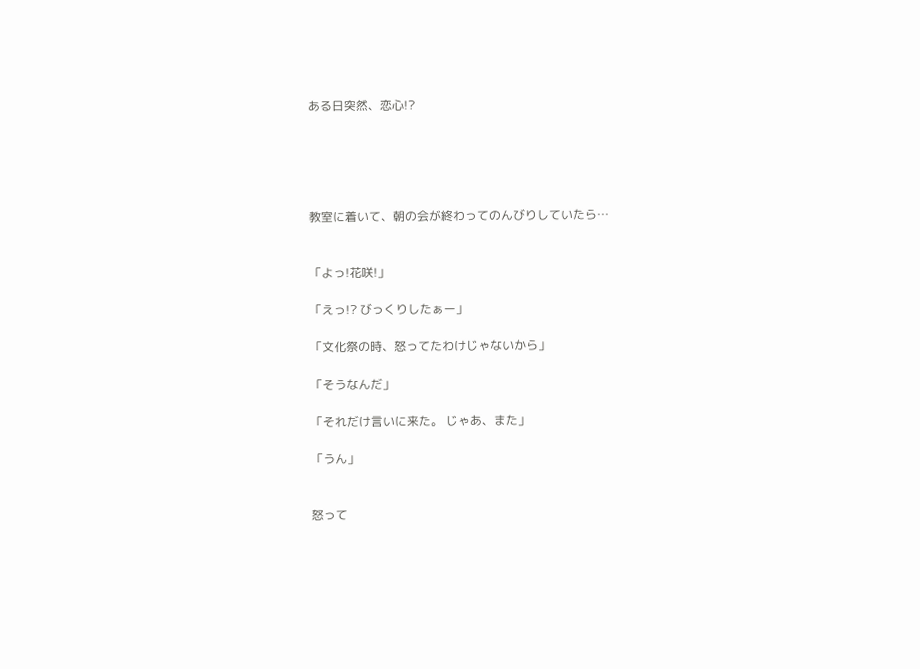ある日突然、恋心!?





教室に着いて、朝の会が終わってのんびりしていたら…


「よっ!花咲!」

「えっ!? びっくりしたぁー」

「文化祭の時、怒ってたわけじゃないから」

「そうなんだ」

「それだけ言いに来た。 じゃあ、また」

「うん」


怒って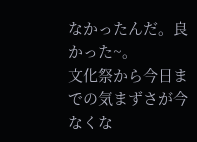なかったんだ。良かった~。
文化祭から今日までの気まずさが今なくな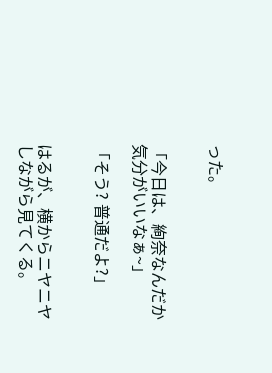った。


「今日は、絢奈なんだか気分がいいなぁ~」

「そう? 普通だよ?」


はるが、横からニヤニヤしながら見てくる。